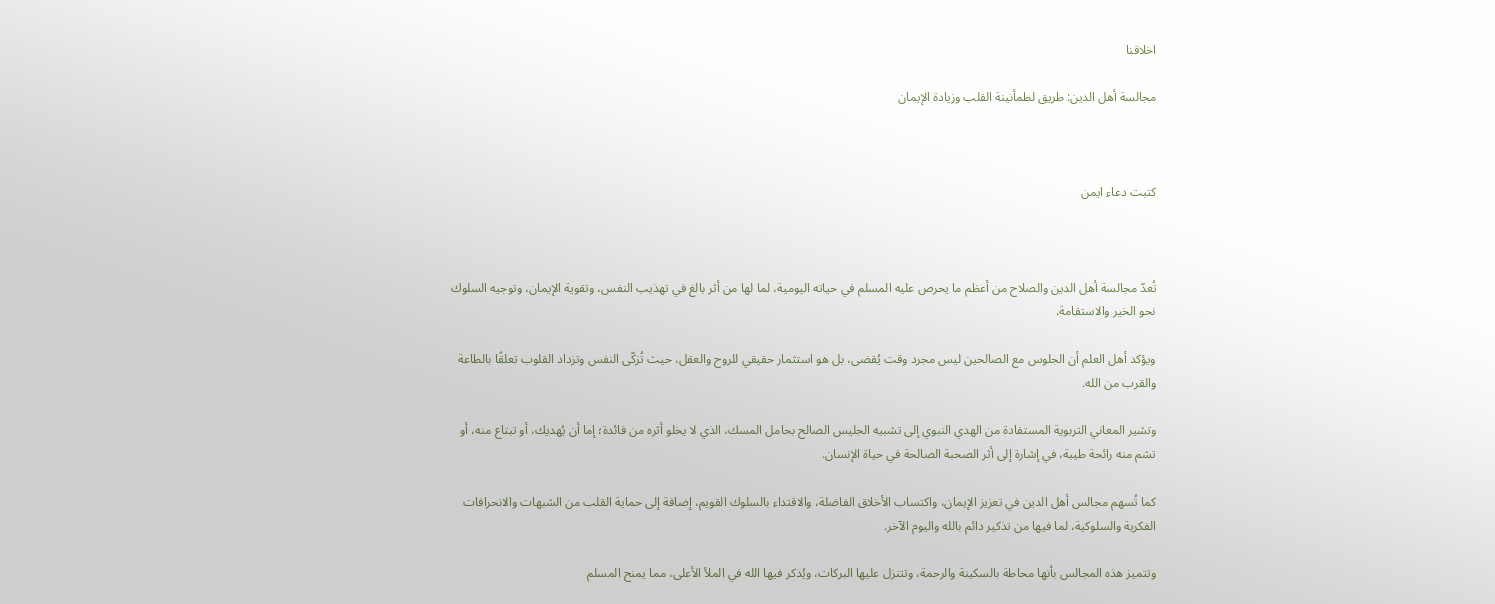اخلاقنا

مجالسة أهل الدين: طريق لطمأنينة القلب وزيادة الإيمان



كتبت دعاء ايمن



تُعدّ مجالسة أهل الدين والصلاح من أعظم ما يحرص عليه المسلم في حياته اليومية، لما لها من أثر بالغ في تهذيب النفس، وتقوية الإيمان، وتوجيه السلوك نحو الخير والاستقامة.

ويؤكد أهل العلم أن الجلوس مع الصالحين ليس مجرد وقت يُقضى، بل هو استثمار حقيقي للروح والعقل، حيث تُزكّى النفس وتزداد القلوب تعلقًا بالطاعة والقرب من الله.

وتشير المعاني التربوية المستفادة من الهدي النبوي إلى تشبيه الجليس الصالح بحامل المسك، الذي لا يخلو أثره من فائدة؛ إما أن يُهديك، أو تبتاع منه، أو تشم منه رائحة طيبة، في إشارة إلى أثر الصحبة الصالحة في حياة الإنسان.

كما تُسهم مجالس أهل الدين في تعزيز الإيمان، واكتساب الأخلاق الفاضلة، والاقتداء بالسلوك القويم، إضافة إلى حماية القلب من الشبهات والانحرافات الفكرية والسلوكية، لما فيها من تذكير دائم بالله واليوم الآخر.

وتتميز هذه المجالس بأنها محاطة بالسكينة والرحمة، وتتنزل عليها البركات، ويُذكر فيها الله في الملأ الأعلى، مما يمنح المسلم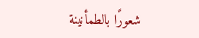شعورًا بالطمأنينة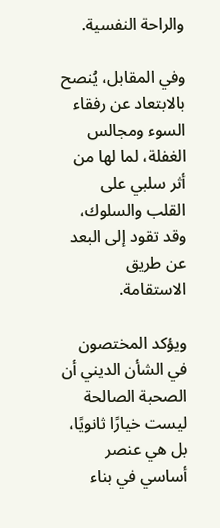والراحة النفسية.

وفي المقابل، يُنصح بالابتعاد عن رفقاء السوء ومجالس الغفلة، لما لها من أثر سلبي على القلب والسلوك، وقد تقود إلى البعد عن طريق الاستقامة.

ويؤكد المختصون في الشأن الديني أن الصحبة الصالحة ليست خيارًا ثانويًا، بل هي عنصر أساسي في بناء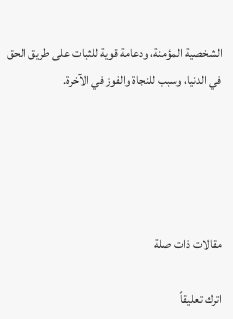الشخصية المؤمنة، ودعامة قوية للثبات على طريق الحق في الدنيا، وسبب للنجاة والفوز في الآخرة.





مقالات ذات صلة

اترك تعليقاً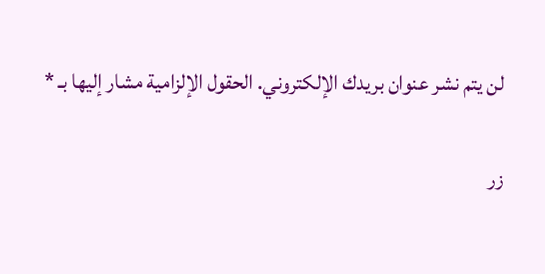لن يتم نشر عنوان بريدك الإلكتروني. الحقول الإلزامية مشار إليها بـ *

زر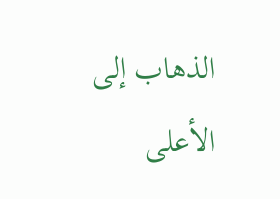الذهاب إلى الأعلى